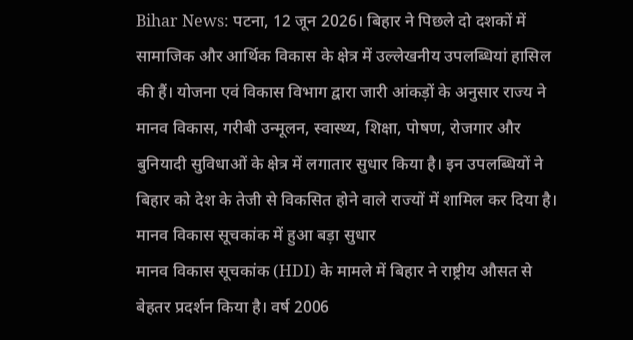Bihar News: पटना, 12 जून 2026। बिहार ने पिछले दो दशकों में सामाजिक और आर्थिक विकास के क्षेत्र में उल्लेखनीय उपलब्धियां हासिल की हैं। योजना एवं विकास विभाग द्वारा जारी आंकड़ों के अनुसार राज्य ने मानव विकास, गरीबी उन्मूलन, स्वास्थ्य, शिक्षा, पोषण, रोजगार और बुनियादी सुविधाओं के क्षेत्र में लगातार सुधार किया है। इन उपलब्धियों ने बिहार को देश के तेजी से विकसित होने वाले राज्यों में शामिल कर दिया है।
मानव विकास सूचकांक में हुआ बड़ा सुधार
मानव विकास सूचकांक (HDI) के मामले में बिहार ने राष्ट्रीय औसत से बेहतर प्रदर्शन किया है। वर्ष 2006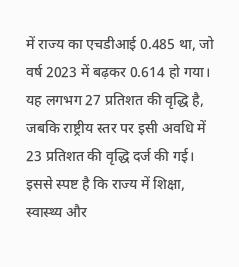में राज्य का एचडीआई 0.485 था, जो वर्ष 2023 में बढ़कर 0.614 हो गया। यह लगभग 27 प्रतिशत की वृद्धि है, जबकि राष्ट्रीय स्तर पर इसी अवधि में 23 प्रतिशत की वृद्धि दर्ज की गई। इससे स्पष्ट है कि राज्य में शिक्षा, स्वास्थ्य और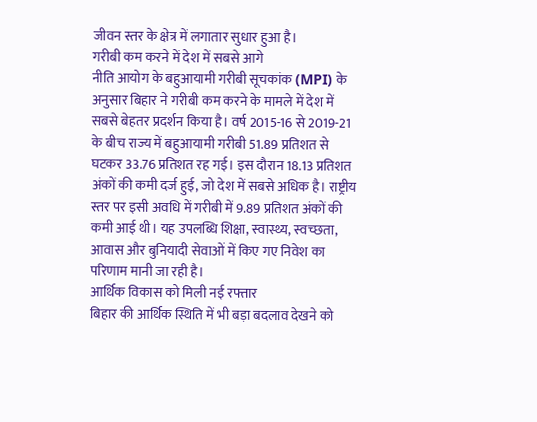जीवन स्तर के क्षेत्र में लगातार सुधार हुआ है।
गरीबी कम करने में देश में सबसे आगे
नीति आयोग के बहुआयामी गरीबी सूचकांक (MPI) के अनुसार बिहार ने गरीबी कम करने के मामले में देश में सबसे बेहतर प्रदर्शन किया है। वर्ष 2015-16 से 2019-21 के बीच राज्य में बहुआयामी गरीबी 51.89 प्रतिशत से घटकर 33.76 प्रतिशत रह गई। इस दौरान 18.13 प्रतिशत अंकों की कमी दर्ज हुई, जो देश में सबसे अधिक है। राष्ट्रीय स्तर पर इसी अवधि में गरीबी में 9.89 प्रतिशत अंकों की कमी आई थी। यह उपलब्धि शिक्षा, स्वास्थ्य, स्वच्छता, आवास और बुनियादी सेवाओं में किए गए निवेश का परिणाम मानी जा रही है।
आर्थिक विकास को मिली नई रफ्तार
बिहार की आर्थिक स्थिति में भी बड़ा बदलाव देखने को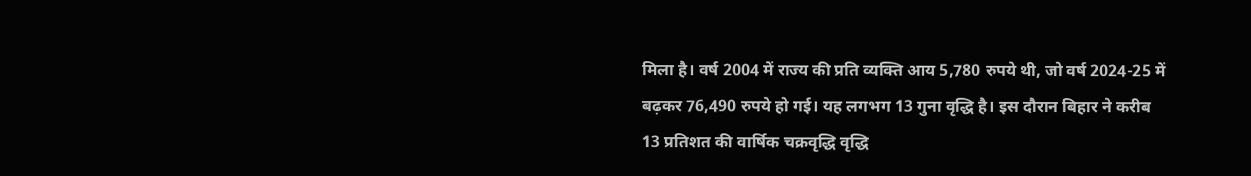मिला है। वर्ष 2004 में राज्य की प्रति व्यक्ति आय 5,780 रुपये थी, जो वर्ष 2024-25 में बढ़कर 76,490 रुपये हो गई। यह लगभग 13 गुना वृद्धि है। इस दौरान बिहार ने करीब 13 प्रतिशत की वार्षिक चक्रवृद्धि वृद्धि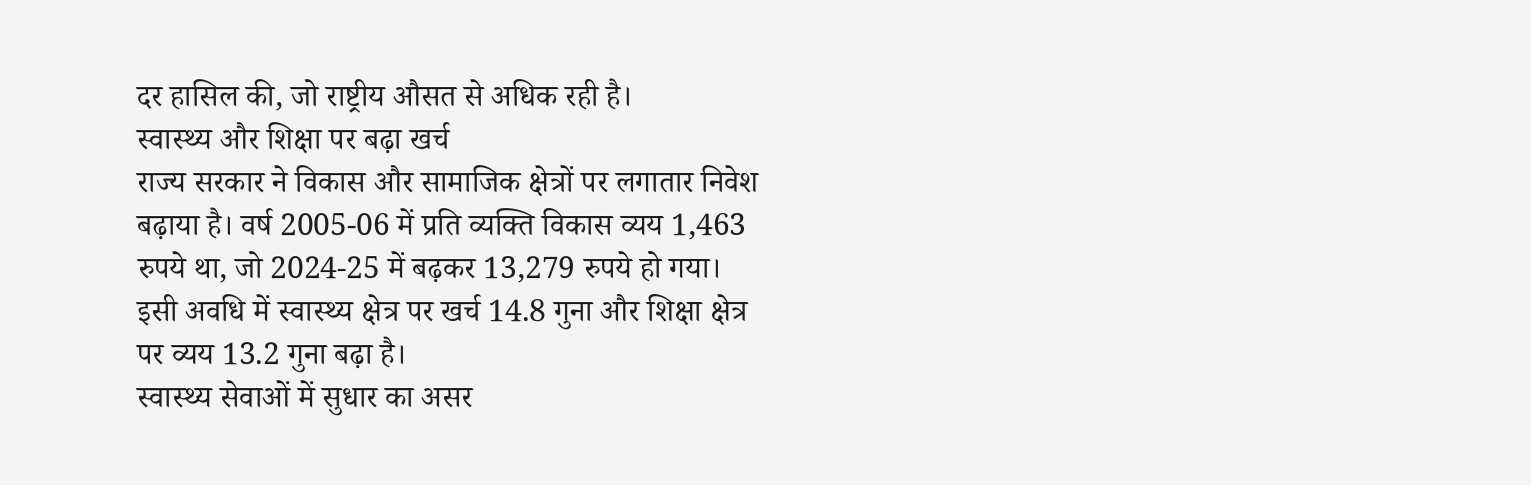दर हासिल की, जो राष्ट्रीय औसत से अधिक रही है।
स्वास्थ्य और शिक्षा पर बढ़ा खर्च
राज्य सरकार ने विकास और सामाजिक क्षेत्रों पर लगातार निवेश बढ़ाया है। वर्ष 2005-06 में प्रति व्यक्ति विकास व्यय 1,463 रुपये था, जो 2024-25 में बढ़कर 13,279 रुपये हो गया। इसी अवधि में स्वास्थ्य क्षेत्र पर खर्च 14.8 गुना और शिक्षा क्षेत्र पर व्यय 13.2 गुना बढ़ा है।
स्वास्थ्य सेवाओं में सुधार का असर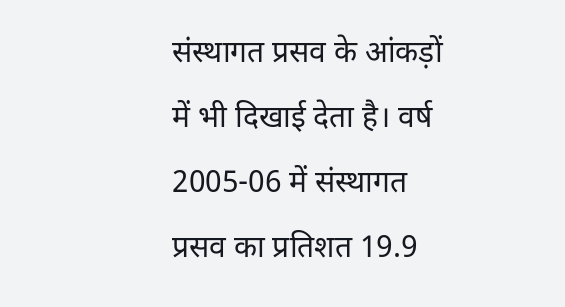संस्थागत प्रसव के आंकड़ों में भी दिखाई देता है। वर्ष 2005-06 में संस्थागत प्रसव का प्रतिशत 19.9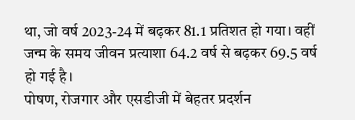था, जो वर्ष 2023-24 में बढ़कर 81.1 प्रतिशत हो गया। वहीं जन्म के समय जीवन प्रत्याशा 64.2 वर्ष से बढ़कर 69.5 वर्ष हो गई है।
पोषण, रोजगार और एसडीजी में बेहतर प्रदर्शन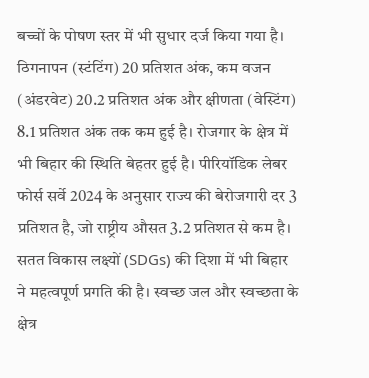बच्चों के पोषण स्तर में भी सुधार दर्ज किया गया है। ठिगनापन (स्टंटिंग) 20 प्रतिशत अंक, कम वजन (अंडरवेट) 20.2 प्रतिशत अंक और क्षीणता (वेस्टिंग) 8.1 प्रतिशत अंक तक कम हुई है। रोजगार के क्षेत्र में भी बिहार की स्थिति बेहतर हुई है। पीरियॉडिक लेबर फोर्स सर्वे 2024 के अनुसार राज्य की बेरोजगारी दर 3 प्रतिशत है, जो राष्ट्रीय औसत 3.2 प्रतिशत से कम है।
सतत विकास लक्ष्यों (SDGs) की दिशा में भी बिहार ने महत्वपूर्ण प्रगति की है। स्वच्छ जल और स्वच्छता के क्षेत्र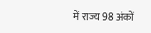में राज्य 98 अंकों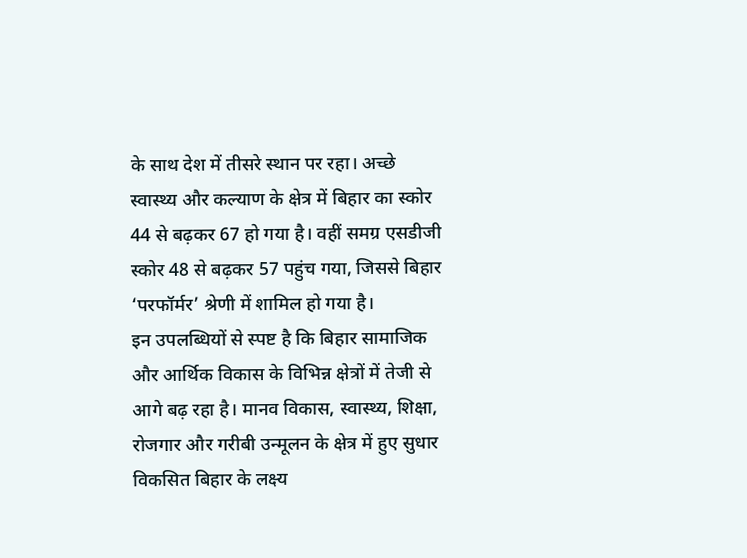के साथ देश में तीसरे स्थान पर रहा। अच्छे स्वास्थ्य और कल्याण के क्षेत्र में बिहार का स्कोर 44 से बढ़कर 67 हो गया है। वहीं समग्र एसडीजी स्कोर 48 से बढ़कर 57 पहुंच गया, जिससे बिहार ‘परफॉर्मर’ श्रेणी में शामिल हो गया है।
इन उपलब्धियों से स्पष्ट है कि बिहार सामाजिक और आर्थिक विकास के विभिन्न क्षेत्रों में तेजी से आगे बढ़ रहा है। मानव विकास, स्वास्थ्य, शिक्षा, रोजगार और गरीबी उन्मूलन के क्षेत्र में हुए सुधार विकसित बिहार के लक्ष्य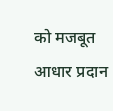को मजबूत आधार प्रदान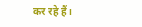कर रहे हैं।